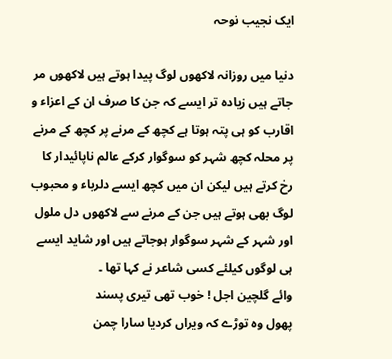ایک نجیب نوحہ

دنیا میں روزانہ لاکھوں لوگ پیدا ہوتے ہیں لاکھوں مر جاتے ہیں زیادہ تر ایسے کہ جن کا صرف ان کے اعزاء و اقارب کو ہی پتہ ہوتا ہے کچھ کے مرنے پر کچھ کے مرنے پر محلہ کچھ شہر کو سوگوار کرکے عالم ناپائیدار کا رخ کرتے ہیں لیکن ان میں کچھ ایسے دلرباء و محبوب لوگ بھی ہوتے ہیں جن کے مرنے سے لاکھوں دل ملول اور شہر کے شہر سوگوار ہوجاتے ہیں اور شاید ایسے ہی لوگوں کیلئے کسی شاعر نے کہا تھا ۔
وائے گلچین اجل ! خوب تھی تیری پسند
پھول وہ توڑے کہ ویراں کردیا سارا چمن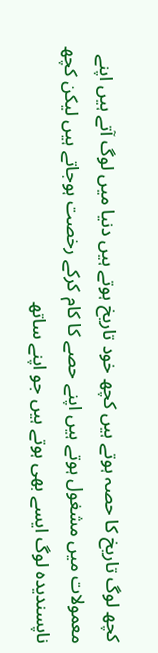کچھ لوگ تاریخ کا حصہ ہوتے ہیں کچھ خود تاریخ ہوتے ہیں دنیا میں لوگ آتے ہیں اپنے معمولات میں مشغول ہوتے ہیں اپنے حصے کا کام کرکے رخصت ہوجاتے ہیں لیکن کچھ ناپسندیدہ لوگ ایسے بھی ہوتے ہیں جو اپنے ساتھ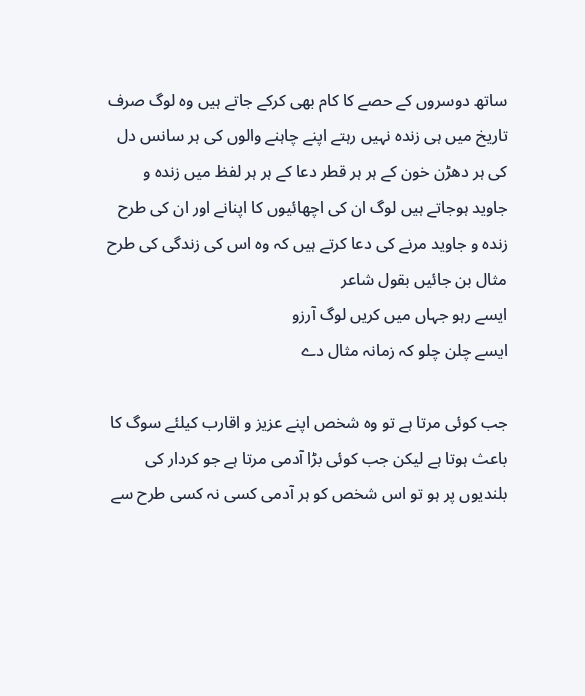ساتھ دوسروں کے حصے کا کام بھی کرکے جاتے ہیں وہ لوگ صرف تاریخ میں ہی زندہ نہیں رہتے اپنے چاہنے والوں کی ہر سانس دل کی ہر دھڑن خون کے ہر ہر قطر دعا کے ہر ہر لفظ میں زندہ و جاوید ہوجاتے ہیں لوگ ان کی اچھائیوں کا اپنانے اور ان کی طرح زندہ و جاوید مرنے کی دعا کرتے ہیں کہ وہ اس کی زندگی کی طرح مثال بن جائیں بقول شاعر
ایسے رہو جہاں میں کریں لوگ آرزو
ایسے چلن چلو کہ زمانہ مثال دے

جب کوئی مرتا ہے تو وہ شخص اپنے عزیز و اقارب کیلئے سوگ کا باعث ہوتا ہے لیکن جب کوئی بڑا آدمی مرتا ہے جو کردار کی بلندیوں پر ہو تو اس شخص کو ہر آدمی کسی نہ کسی طرح سے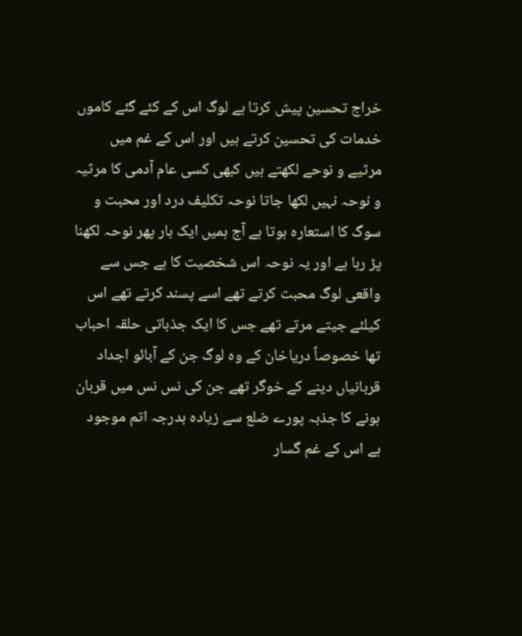خراج تحسین پیش کرتا ہے لوگ اس کے کئے گئے کاموں خدمات کی تحسین کرتے ہیں اور اس کے غم میں مرثیے و نوحے لکھتے ہیں کبھی کسی عام آدمی کا مرثیہ و نوحہ نہیں لکھا جاتا نوحہ تکلیف درد اور محبت و سوگ کا استعارہ ہوتا ہے آج ہمیں ایک بار پھر نوحہ لکھنا پڑ رہا ہے اور یہ نوحہ اس شخصیت کا ہے جس سے واقعی لوگ محبت کرتے تھے اسے پسند کرتے تھے اس کیلئے جیتے مرتے تھے جس کا ایک جذباتی حلقہ احباب تھا خصوصاً دریاخان کے وہ لوگ جن کے آبائو اجداد قربانیاں دینے کے خوگر تھے جن کی نس نس میں قربان ہونے کا جذبہ پورے ضلع سے زیادہ بدرجہ اتم موجود ہے اس کے غم گسار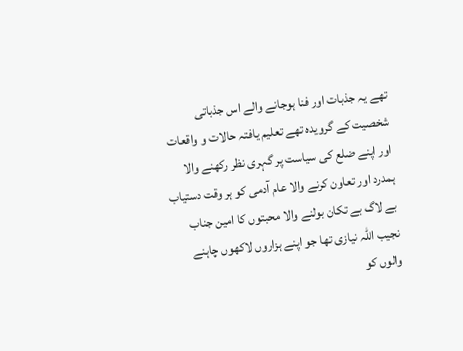تھے یہ جذبات اور فنا ہوجانے والے اس جذباتی شخصیت کے گرویدہ تھے تعلیم یافتہ حالات و واقعات اور اپنے ضلع کی سیاست پر گہری نظر رکھنے والا ہمدرد اور تعاون کرنے والا عام آدمی کو ہر وقت دستیاب بے لاگ بے تکان بولنے والا محبتوں کا امین جناب نجیب اللہ نیازی تھا جو اپنے ہزاروں لاکھوں چاہنے والوں کو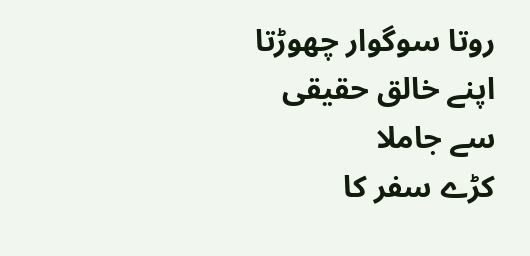روتا سوگوار چھوڑتا اپنے خالق حقیقی سے جاملا
کڑے سفر کا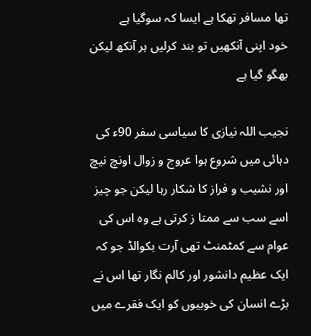تھا مسافر تھکا ہے ایسا کہ سوگیا ہے
خود اپنی آنکھیں تو بند کرلیں ہر آنکھ لیکن بھگو گیا ہے

نجیب اللہ نیازی کا سیاسی سفر 90ء کی دہائی میں شروع ہوا عروج و زوال اونچ نیچ اور نشیب و فراز کا شکار رہا لیکن جو چیز اسے سب سے ممتا ز کرتی ہے وہ اس کی عوام سے کمٹمنٹ تھی آرت بکوالڈ جو کہ ایک عظیم دانشور اور کالم نگار تھا اس نے بڑے انسان کی خوبیوں کو ایک فقرے میں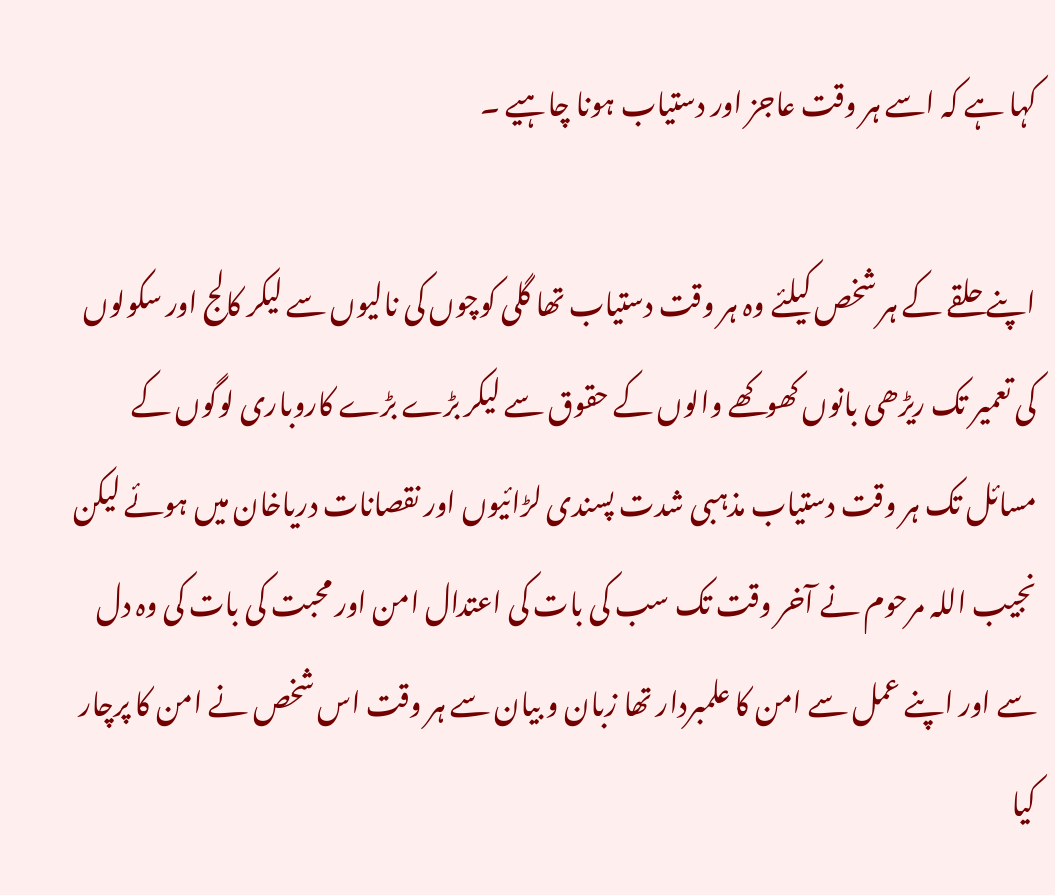کہا ہے کہ اسے ہر وقت عاجز اور دستیاب ہونا چاہیے ۔

اپنے حلقے کے ہر شخص کیلئے وہ ہر وقت دستیاب تھا گلی کوچوں کی نالیوں سے لیکر کالج اور سکولوں کی تعمیر تک ریڑھی بانوں کھوکھے والوں کے حقوق سے لیکر بڑے بڑے کاروباری لوگوں کے مسائل تک ہر وقت دستیاب مذہبی شدت پسندی لڑائیوں اور نقصانات دریاخان میں ہوئے لیکن نجیب اللہ مرحوم نے آخر وقت تک سب کی بات کی اعتدال امن اور محبت کی بات کی وہ دل سے اور اپنے عمل سے امن کا علمبردار تھا زبان و بیان سے ہر وقت اس شخص نے امن کا پرچار کیا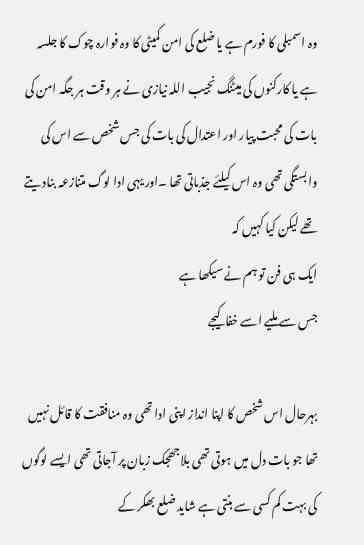وہ اسمبلی کا فورم ہے یا ضلع کی امن کمیٹی کا وہ فوارہ چوک کا جلسہ ہے یا کارکنوں کی میٹنگ نجیب اللہ نیازی نے ہر وقت ہر جگہ امن کی بات کی محبت پیار اور اعتدال کی بات کی جس شخص سے اس کی وابستگی تھی وہ اس کیلئے جذباتی تھا ۔اور یہی ادا لوگ متنازعہ بناد یتے تھے لیکن کیا کہیں کہ
ایک ہی فن تو ہم نے سیکھا ہے
جس سے ملیے اسے خفا کیجے

بہرحال اس شخص کا اپنا انداز اپنی ادا تھی وہ منافقت کا قائل نہیں تھا جو بات دل میں ہوتی تھی بلاجھجک زبان پر آجاتی تھی ایسے لوگوں کی بہت کم کسی سے بنتی ہے شاید ضلع بھکر کے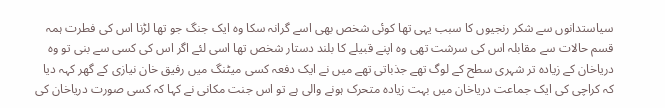سیاستدانوں سے شکر رنجیوں کا سبب یہی تھا کوئی شخص بھی اسے گرانہ سکا وہ ایک جنگ جو تھا لڑنا اس کی فطرت ہمہ قسم حالات سے مقابلہ اس کی سرشت تھی وہ اپنے قبیلے کا بلند دستار شخص تھا اسی لئے اگر اس کی کسی سے بنی تو وہ دریاخان کے زیادہ تر شہری سطح کے لوگ تھے جذباتی تھے میں نے ایک دفعہ کسی میٹنگ میں رفیق خان نیازی کے گھر کہہ دیا کہ کراچی کی ایک جماعت دریاخان میں بہت زیادہ متحرک ہونے والی ہے تو اس جنت مکانی نے کہا کہ کسی صورت دریاخان کی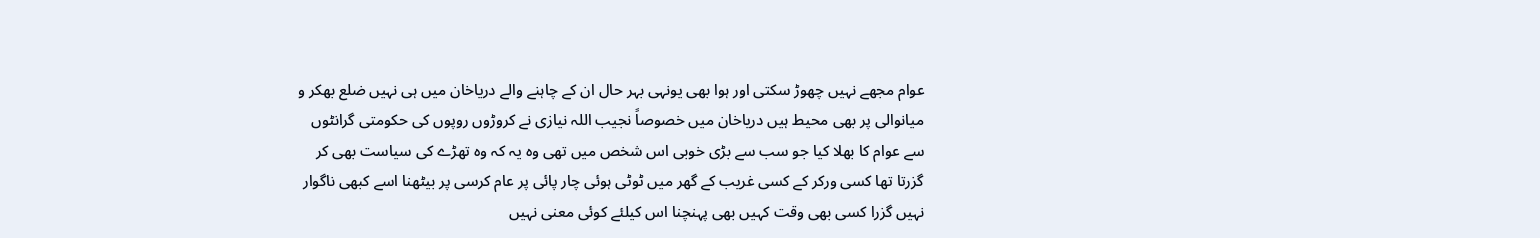عوام مجھے نہیں چھوڑ سکتی اور ہوا بھی یونہی بہر حال ان کے چاہنے والے دریاخان میں ہی نہیں ضلع بھکر و میانوالی پر بھی محیط ہیں دریاخان میں خصوصاً نجیب اللہ نیازی نے کروڑوں روپوں کی حکومتی گرانٹوں سے عوام کا بھلا کیا جو سب سے بڑی خوبی اس شخص میں تھی وہ یہ کہ وہ تھڑے کی سیاست بھی کر گزرتا تھا کسی ورکر کے کسی غریب کے گھر میں ٹوٹی ہوئی چار پائی پر عام کرسی پر بیٹھنا اسے کبھی ناگوار نہیں گزرا کسی بھی وقت کہیں بھی پہنچنا اس کیلئے کوئی معنی نہیں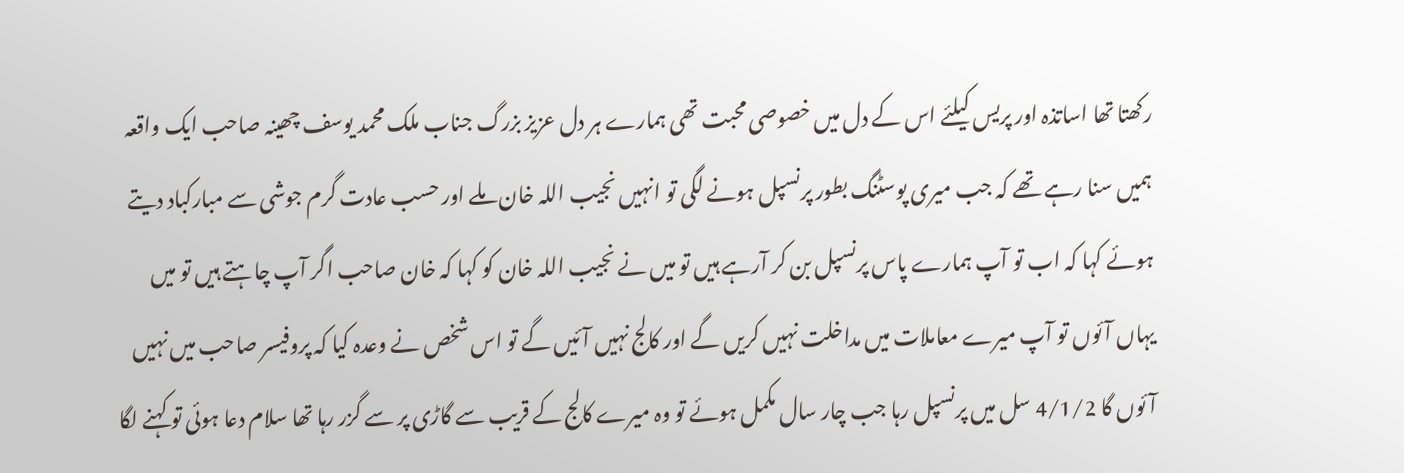رکھتا تھا اساتذہ اور پریس کیلئے اس کے دل میں خصوصی محبت تھی ہمارے ہر دل عزیز بزرگ جناب ملک محمد یوسف چھینہ صاحب ایک واقعہ ہمیں سنا رہے تھے کہ جب میری پوسٹنگ بطور پرنسپل ہونے لگی تو انہیں نجیب اللہ خان ملے اور حسب عادت گرم جوشی سے مبارکباد دیتے ہوئے کہا کہ اب تو آپ ہمارے پاس پرنسپل بن کر آرہے ہیں تو میں نے نجیب اللہ خان کو کہا کہ خان صاحب اگر آپ چاہتے ہیں تو میں یہاں آئوں تو آپ میرے معاملات میں مداخلت نہیں کریں گے اور کالج نہیں آئیں گے تو اس شخص نے وعدہ کیا کہ پروفیسر صاحب میں نہیں آئوں گا 4/1/2 سل میں پرنسپل رہا جب چار سال مکمل ہوئے تو وہ میرے کالج کے قریب سے گاڑی پر سے گزر رہا تھا سلام دعا ہوئی تو کہنے لگا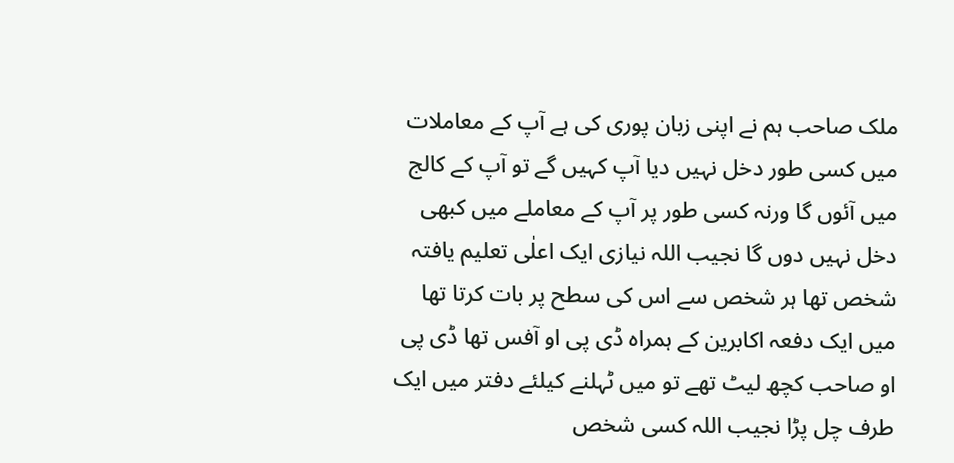ملک صاحب ہم نے اپنی زبان پوری کی ہے آپ کے معاملات میں کسی طور دخل نہیں دیا آپ کہیں گے تو آپ کے کالج میں آئوں گا ورنہ کسی طور پر آپ کے معاملے میں کبھی دخل نہیں دوں گا نجیب اللہ نیازی ایک اعلٰی تعلیم یافتہ شخص تھا ہر شخص سے اس کی سطح پر بات کرتا تھا میں ایک دفعہ اکابرین کے ہمراہ ڈی پی او آفس تھا ڈی پی او صاحب کچھ لیٹ تھے تو میں ٹہلنے کیلئے دفتر میں ایک طرف چل پڑا نجیب اللہ کسی شخص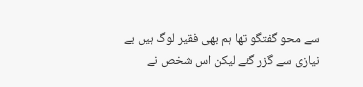سے محو گفتگو تھا ہم بھی فقیر لوگ ہیں بے نیازی سے گزر گئے لیکن اس شخص نے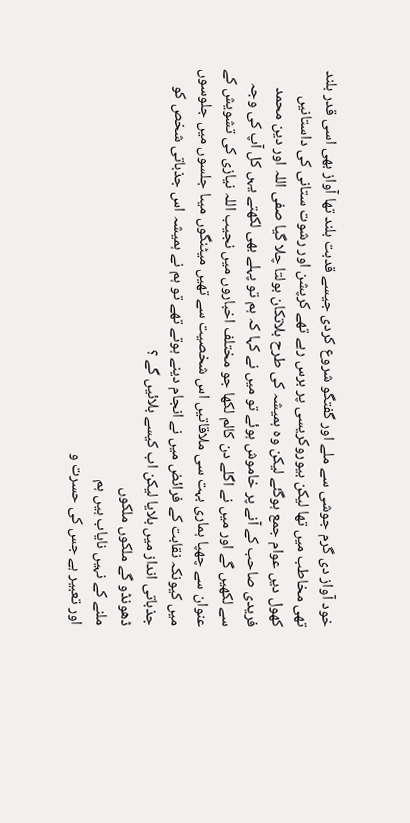خود آواز دی گرم جوشی سے ملے اور گفتگو شروع کردی جیسے قدبت بلند تھا آواز بھی اسی قدر بلند تھی مخاطب میں تھا لیکن بیوروکریسی پر برس رہے تھے کرپشن اور رشوت ستانی کی داستانیں کھول دیں عوام جمع ہوگئے لیکن وہ ہمیشہ کی طرح بلاتکان بولتا چلا گیا صفی اللہ اور دین محمد فریدی صاحب کے آنے پر خاموش ہوئے تو میں نے کہا کہ ہم تو پہلے بھی لکھتے یہں کل آپ کی وجہ سے لکھیں گے اور میں نے اگلے دن کالم لکھا جو مختلف اخباروں میں نجیب اللہ نیازی کی تشویش کے عنوان سے چھپا ہماری بہت سی ملاقاتیں اس شخصیت سے تھیں میٹنگوں میںا جلسوں میں جلوسوں میں کیونکہ نقابت کے فرائض میں نے انجام دینے ہوتے تھے تو ہم نے ہمیشہ اس جذباتی شخص کو جذباتی انداز میں بلایا لیکن اب کیسے بلائیں گے ؟
ڈھونڈو گے ملکوں ملکوں
ملنے کے نہیں نایاب ہیں ہم
اور تعبیر ہے جس کی حسرت و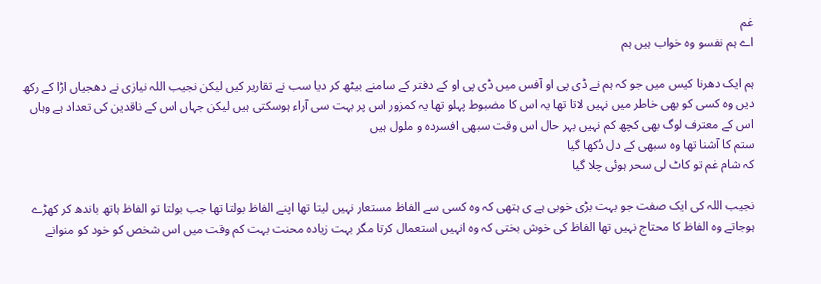غم
اے ہم نفسو وہ خواب ہیں ہم

ہم ایک دھرنا کیس میں جو کہ ہم نے ڈی پی او آفس میں ڈی پی او کے دفتر کے سامنے بیٹھ کر دیا سب نے تقاریر کیں لیکن نجیب اللہ نیازی نے دھجیاں اڑا کے رکھ دیں وہ کسی کو بھی خاطر میں نہیں لاتا تھا یہ اس کا مضبوط پہلو تھا یہ کمزور اس پر بہت سی آراء ہوسکتی ہیں لیکن جہاں اس کے ناقدین کی تعداد ہے وہاں اس کے معترف لوگ بھی کچھ کم نہیں بہر حال اس وقت سبھی افسردہ و ملول ہیں
ستم کا آشنا تھا وہ سبھی کے دل دُکھا گیا
کہ شام غم تو کاٹ لی سحر ہوئی چلا گیا

نجیب اللہ کی ایک صفت جو بہت بڑی خوبی ہے ی ہتھی کہ وہ کسی سے الفاظ مستعار نہیں لیتا تھا اپنے الفاظ بولتا تھا جب بولتا تو الفاظ ہاتھ باندھ کر کھڑے ہوجاتے وہ الفاظ کا محتاج نہیں تھا الفاظ کی خوش بختی کہ وہ انہیں استعمال کرتا مگر بہت زیادہ محنت بہت کم وقت میں اس شخص کو خود کو منوانے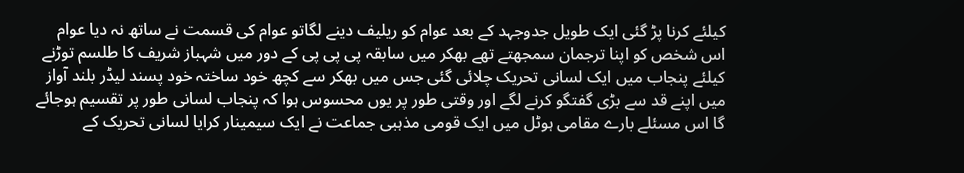کیلئے کرنا پڑ گئی ایک طویل جدوجہد کے بعد عوام کو ریلیف دینے لگاتو عوام کی قسمت نے ساتھ نہ دیا عوام اس شخص کو اپنا ترجمان سمجھتے تھے بھکر میں سابقہ پی پی پی کے دور میں شہباز شریف کا طلسم توڑنے کیلئے پنجاب میں ایک لسانی تحریک چلائی گئی جس میں بھکر سے کچھ خود ساختہ خود پسند لیڈر بلند آواز میں اپنے قد سے بڑی گفتگو کرنے لگے اور وقتی طور پر یوں محسوس ہوا کہ پنجاب لسانی طور پر تقسیم ہوجائے گا اس مسئلے بارے مقامی ہوٹل میں ایک قومی مذہبی جماعت نے ایک سیمینار کرایا لسانی تحریک کے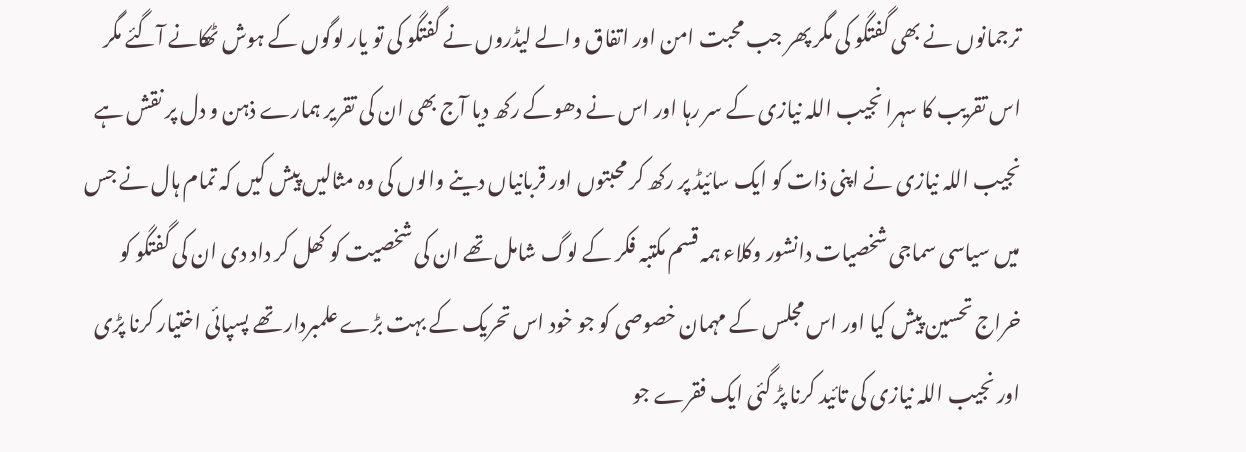ترجمانوں نے بھی گفتگو کی مگر پھر جب محبت امن اور اتفاق والے لیڈروں نے گفتگو کی تو یار لوگوں کے ہوش ٹھکانے آگئے مگر اس تقریب کا سہرا نجیب اللہ نیازی کے سر رہا اور اس نے دھوکے رکھ دیا آج بھی ان کی تقریر ہمارے ذہن و دل پر نقش ہے نجیب اللہ نیازی نے اپنی ذات کو ایک سائیڈ پر رکھ کر محبتوں اور قربانیاں دینے والوں کی وہ مثالیں پیش کیں کہ تمام ہال نے جس میں سیاسی سماجی شخصیات دانشور وکلاء ہمہ قسم مکتبہ فکر کے لوگ شامل تھے ان کی شخصیت کو کھل کر داد دی ان کی گفتگو کو خراج تحسین پیش کیا اور اس مجلس کے مہمان خصوصی کو جو خود اس تحریک کے بہت بڑے علمبردار تھے پسپائی اختیار کرنا پڑی اور نجیب اللہ نیازی کی تائید کرنا پڑ گئی ایک فقرے جو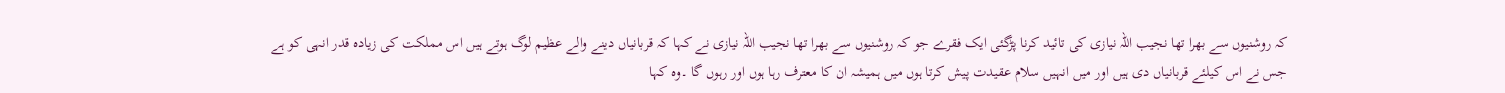کہ روشنیوں سے بھرا تھا نجیب اللہ نیازی کی تائید کرنا پڑگئی ایک فقرے جو کہ روشنیوں سے بھرا تھا نجیب اللہ نیازی نے کہا کہ قربانیاں دینے والے عظیم لوگ ہوتے ہیں اس مملکت کی زیادہ قدر انہی کو ہے جس نے اس کیلئے قربانیاں دی ہیں اور میں انہیں سلام عقیدت پیش کرتا ہوں میں ہمیشہ ان کا معترف رہا ہوں اور رہوں گا ۔وہ کہا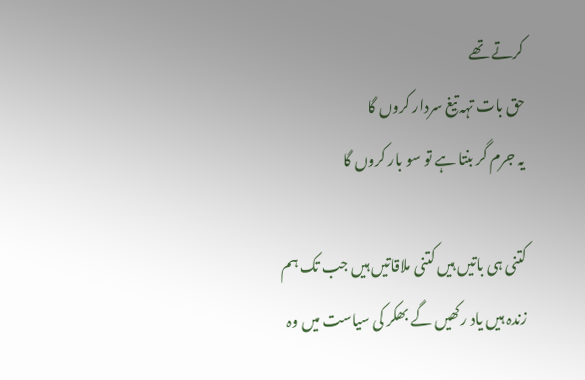کرتے تھے
حق بات تہہ تیغ سردار کروں گا
یہ جرم گر بنتا ہے تو سو بار کروں گا

کتنی ہی باتیں ہیں کتنی ملاقاتیں ہیں جب تک ہم زندہ ہیں یاد رکھیں گے بھکر کی سیاست میں وہ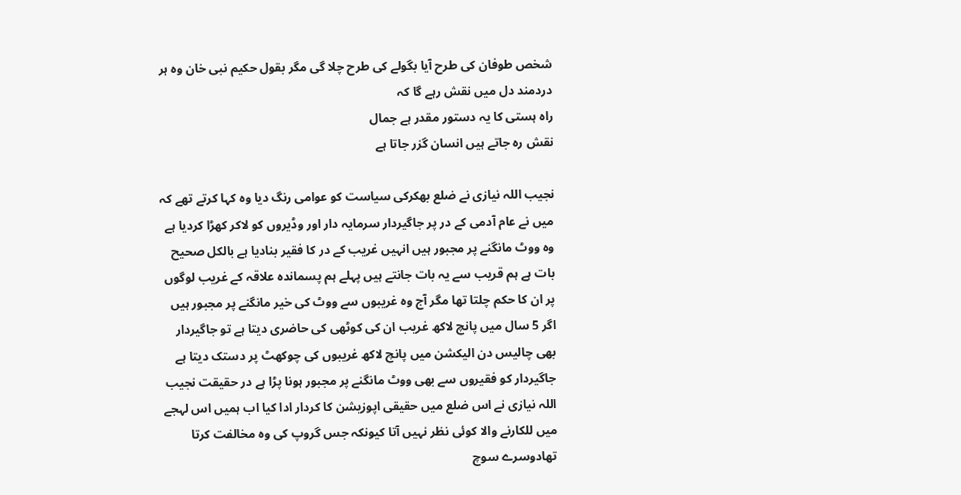شخص طوفان کی طرح آیا بگولے کی طرح چلا گی مگر بقول حکیم نبی خان وہ ہر دردمند دل میں نقش رہے گا کہ
راہ ہستی کا یہ دستور مقدر ہے جمال
نقش رہ جاتے ہیں انسان گزر جاتا ہے

نجیب اللہ نیازی نے ضلع بھکرکی سیاست کو عوامی رنگ دیا وہ کہا کرتے تھے کہ میں نے عام آدمی کے در پر جاگیردار سرمایہ دار اور وڈیروں کو لاکر کھڑا کردیا ہے وہ ووٹ مانگنے پر مجبور ہیں انہیں غریب کے در کا فقیر بنادیا ہے بالکل صحیح بات ہے ہم قریب سے یہ بات جانتے ہیں پہلے ہم پسماندہ علاقہ کے غریب لوگوں پر ان کا حکم چلتا تھا مگر آج وہ غریبوں سے ووٹ کی خیر مانگنے پر مجبور ہیں اگر 5 سال میں پانچ لاکھ غریب ان کی کوٹھی کی حاضری دیتا ہے تو جاگیردار بھی چالیس دن الیکشن میں پانچ لاکھ غریبوں کی چوکھٹ پر دستک دیتا ہے جاگیردار کو فقیروں سے بھی ووٹ مانگنے پر مجبور ہونا پڑا ہے در حقیقت نجیب اللہ نیازی نے اس ضلع میں حقیقی اپوزیشن کا کردار ادا کیا اب ہمیں اس لہجے میں للکارنے والا کوئی نظر نہیں آتا کیونکہ جس گروپ کی وہ مخالفت کرتا تھادوسرے سوچ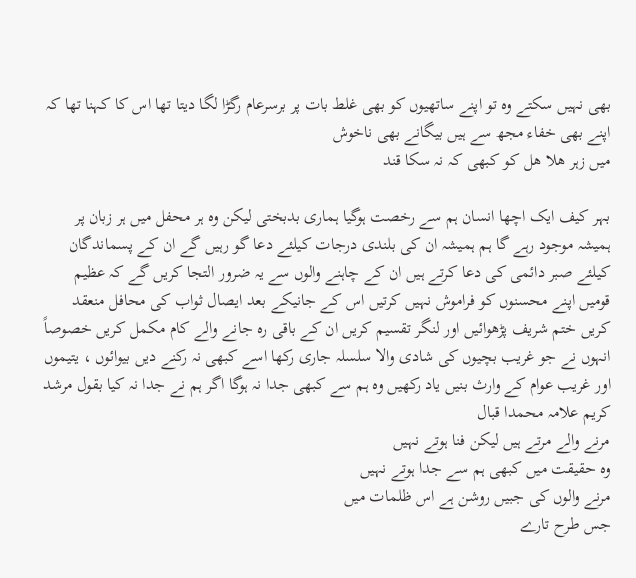بھی نہیں سکتے وہ تو اپنے ساتھیوں کو بھی غلط بات پر برسرعام رگڑا لگا دیتا تھا اس کا کہنا تھا کہ
اپنے بھی خفاء مجھ سے ہیں بیگانے بھی ناخوش
میں زہر ھلا ھل کو کبھی کہ نہ سکا قند

بہر کیف ایک اچھا انسان ہم سے رخصت ہوگیا ہماری بدبختی لیکن وہ ہر محفل میں ہر زبان پر ہمیشہ موجود رہے گا ہم ہمیشہ ان کی بلندی درجات کیلئے دعا گو رہیں گے ان کے پسماندگان کیلئے صبر دائمی کی دعا کرتے ہیں ان کے چاہنے والوں سے یہ ضرور التجا کریں گے کہ عظیم قومیں اپنے محسنوں کو فراموش نہیں کرتیں اس کے جانیکے بعد ایصال ثواب کی محافل منعقد کریں ختم شریف پڑھوائیں اور لنگر تقسیم کریں ان کے باقی رہ جانے والے کام مکمل کریں خصوصاً انہوں نے جو غریب بچیوں کی شادی والا سلسلہ جاری رکھا اسے کبھی نہ رکنے دیں بیوائوں ، یتیموں اور غریب عوام کے وارث بنیں یاد رکھیں وہ ہم سے کبھی جدا نہ ہوگا اگر ہم نے جدا نہ کیا بقول مرشد کریم علامہ محمدا قبال
مرنے والے مرتے ہیں لیکن فنا ہوتے نہیں
وہ حقیقت میں کبھی ہم سے جدا ہوتے نہیں
مرنے والوں کی جبیں روشن ہے اس ظلمات میں
جس طرح تارے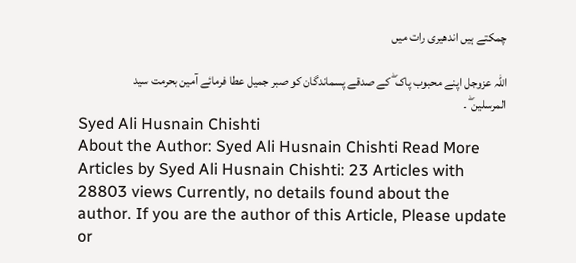چمکتے ہیں اندھیری رات میں

اللہ عزوجل اپنے محبوب پاک ۖ کے صدقے پسماندگان کو صبر جمیل عطا فرمائے آمین بحرمت سید المرسلین ۖ ۔
Syed Ali Husnain Chishti
About the Author: Syed Ali Husnain Chishti Read More Articles by Syed Ali Husnain Chishti: 23 Articles with 28803 views Currently, no details found about the author. If you are the author of this Article, Please update or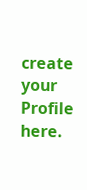create your Profile here.